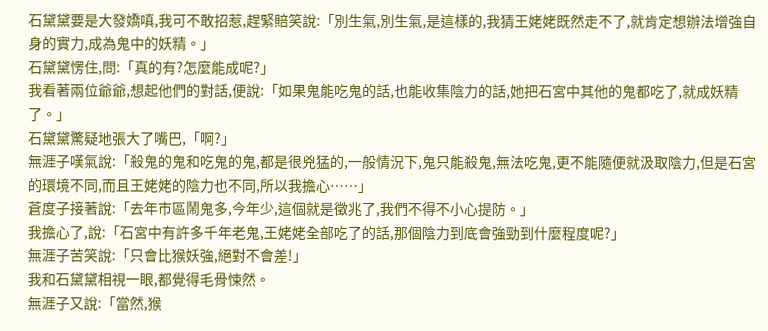石黛黛要是大發嬌嗔,我可不敢招惹,趕緊賠笑說:「別生氣,別生氣,是這樣的,我猜王姥姥既然走不了,就肯定想辦法增強自身的實力,成為鬼中的妖精。」
石黛黛愣住,問:「真的有?怎麼能成呢?」
我看著兩位爺爺,想起他們的對話,便說:「如果鬼能吃鬼的話,也能收集陰力的話,她把石宮中其他的鬼都吃了,就成妖精了。」
石黛黛驚疑地張大了嘴巴,「啊?」
無涯子嘆氣說:「殺鬼的鬼和吃鬼的鬼,都是很兇猛的,一般情況下,鬼只能殺鬼,無法吃鬼,更不能隨便就汲取陰力,但是石宮的環境不同,而且王姥姥的陰力也不同,所以我擔心……」
蒼度子接著說:「去年市區鬧鬼多,今年少,這個就是徵兆了,我們不得不小心提防。」
我擔心了,說:「石宮中有許多千年老鬼,王姥姥全部吃了的話,那個陰力到底會強勁到什麼程度呢?」
無涯子苦笑說:「只會比猴妖強,絕對不會差!」
我和石黛黛相視一眼,都覺得毛骨悚然。
無涯子又說:「當然,猴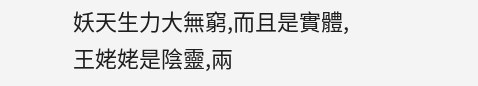妖天生力大無窮,而且是實體,王姥姥是陰靈,兩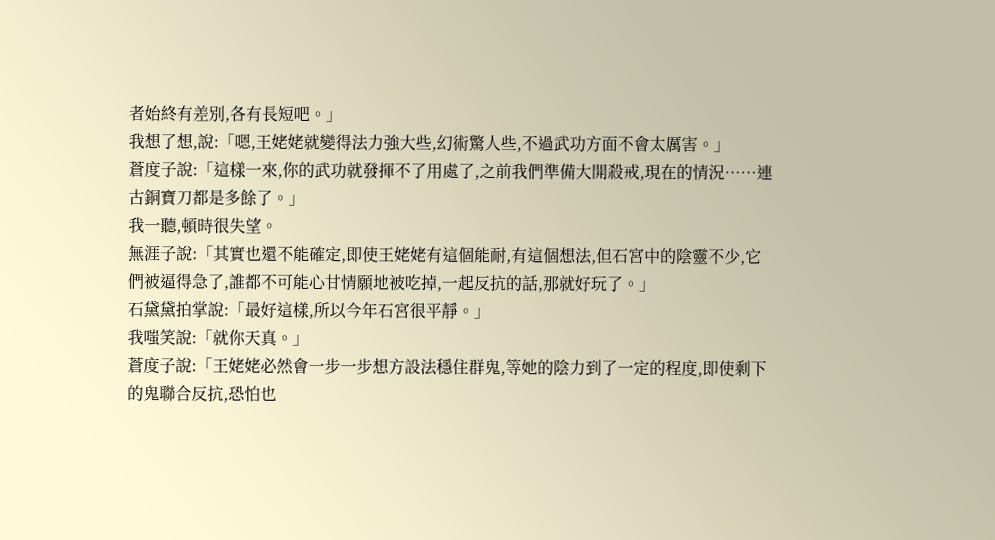者始終有差別,各有長短吧。」
我想了想,說:「嗯,王姥姥就變得法力強大些,幻術驚人些,不過武功方面不會太厲害。」
蒼度子說:「這樣一來,你的武功就發揮不了用處了,之前我們準備大開殺戒,現在的情況……連古銅寶刀都是多餘了。」
我一聽,頓時很失望。
無涯子說:「其實也還不能確定,即使王姥姥有這個能耐,有這個想法,但石宮中的陰靈不少,它們被逼得急了,誰都不可能心甘情願地被吃掉,一起反抗的話,那就好玩了。」
石黛黛拍掌說:「最好這樣,所以今年石宮很平靜。」
我嗤笑說:「就你天真。」
蒼度子說:「王姥姥必然會一步一步想方設法穩住群鬼,等她的陰力到了一定的程度,即使剩下的鬼聯合反抗,恐怕也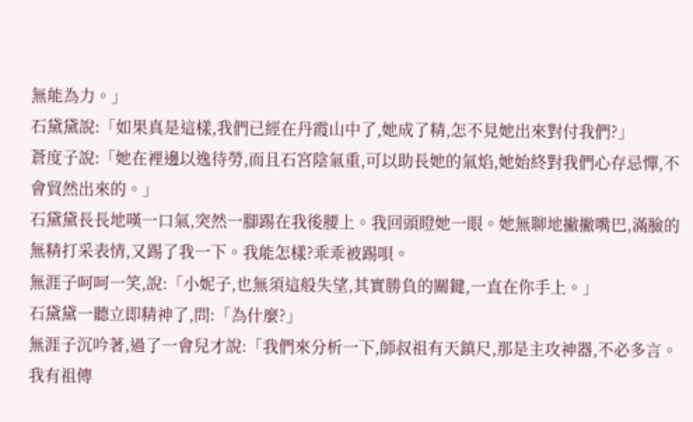無能為力。」
石黛黛說:「如果真是這樣,我們已經在丹霞山中了,她成了精,怎不見她出來對付我們?」
蒼度子說:「她在裡邊以逸待勞,而且石宮陰氣重,可以助長她的氣焰,她始終對我們心存忌憚,不會貿然出來的。」
石黛黛長長地嘆一口氣,突然一腳踢在我後腰上。我回頭瞪她一眼。她無聊地撇撇嘴巴,滿臉的無精打采表情,又踢了我一下。我能怎樣?乖乖被踢唄。
無涯子呵呵一笑,說:「小妮子,也無須這般失望,其實勝負的關鍵,一直在你手上。」
石黛黛一聽立即精神了,問:「為什麼?」
無涯子沉吟著,過了一會兒才說:「我們來分析一下,師叔祖有天鎮尺,那是主攻神器,不必多言。我有祖傳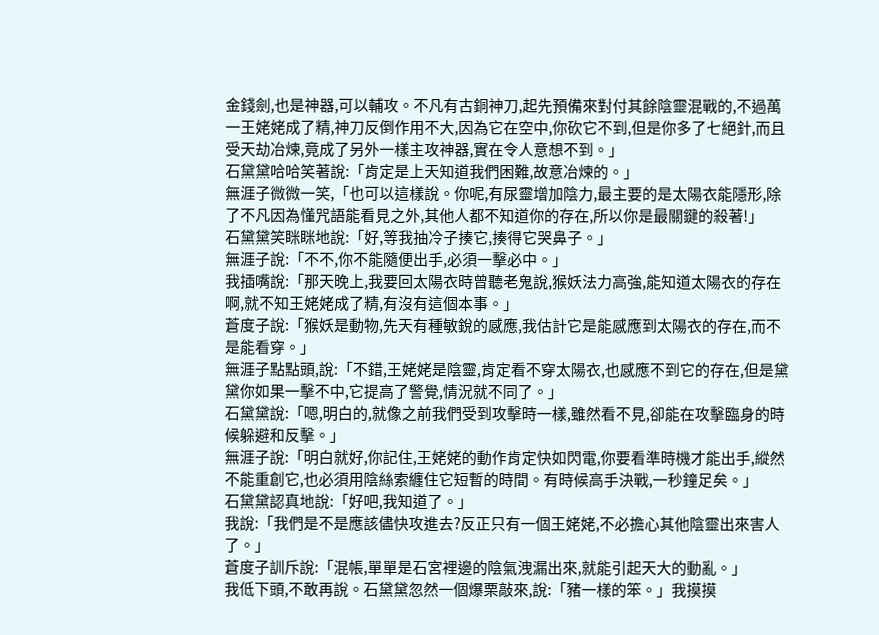金錢劍,也是神器,可以輔攻。不凡有古銅神刀,起先預備來對付其餘陰靈混戰的,不過萬一王姥姥成了精,神刀反倒作用不大,因為它在空中,你砍它不到,但是你多了七絕針,而且受天劫冶煉,竟成了另外一樣主攻神器,實在令人意想不到。」
石黛黛哈哈笑著說:「肯定是上天知道我們困難,故意冶煉的。」
無涯子微微一笑,「也可以這樣說。你呢,有尿靈增加陰力,最主要的是太陽衣能隱形,除了不凡因為懂咒語能看見之外,其他人都不知道你的存在,所以你是最關鍵的殺著!」
石黛黛笑眯眯地說:「好,等我抽冷子揍它,揍得它哭鼻子。」
無涯子說:「不不,你不能隨便出手,必須一擊必中。」
我插嘴說:「那天晚上,我要回太陽衣時曾聽老鬼說,猴妖法力高強,能知道太陽衣的存在啊,就不知王姥姥成了精,有沒有這個本事。」
蒼度子說:「猴妖是動物,先天有種敏銳的感應,我估計它是能感應到太陽衣的存在,而不是能看穿。」
無涯子點點頭,說:「不錯,王姥姥是陰靈,肯定看不穿太陽衣,也感應不到它的存在,但是黛黛你如果一擊不中,它提高了警覺,情況就不同了。」
石黛黛說:「嗯,明白的,就像之前我們受到攻擊時一樣,雖然看不見,卻能在攻擊臨身的時候躲避和反擊。」
無涯子說:「明白就好,你記住,王姥姥的動作肯定快如閃電,你要看準時機才能出手,縱然不能重創它,也必須用陰絲索纏住它短暫的時間。有時候高手決戰,一秒鐘足矣。」
石黛黛認真地說:「好吧,我知道了。」
我說:「我們是不是應該儘快攻進去?反正只有一個王姥姥,不必擔心其他陰靈出來害人了。」
蒼度子訓斥說:「混帳,單單是石宮裡邊的陰氣洩漏出來,就能引起天大的動亂。」
我低下頭,不敢再說。石黛黛忽然一個爆栗敲來,說:「豬一樣的笨。」我摸摸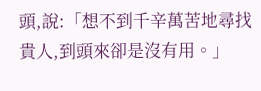頭,說:「想不到千辛萬苦地尋找貴人,到頭來卻是沒有用。」